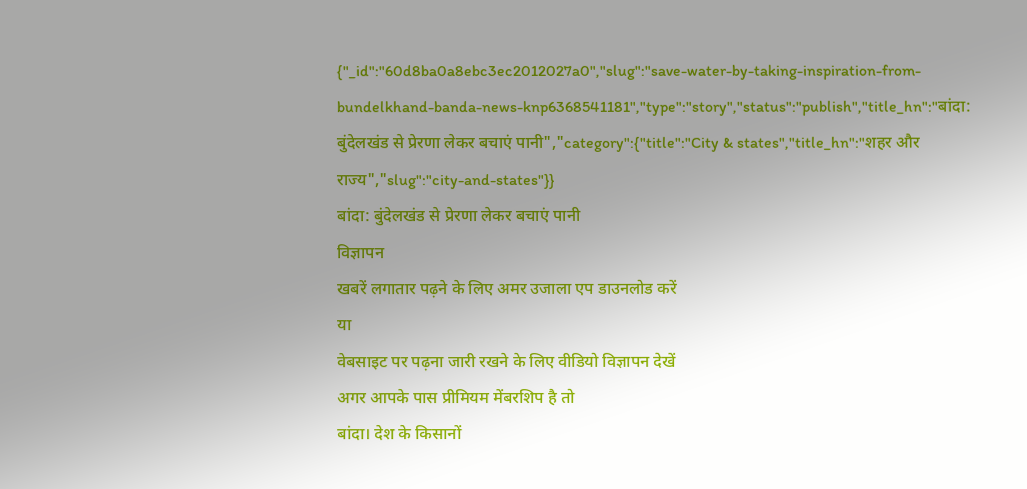{"_id":"60d8ba0a8ebc3ec2012027a0","slug":"save-water-by-taking-inspiration-from-bundelkhand-banda-news-knp6368541181","type":"story","status":"publish","title_hn":"बांदा: बुंदेलखंड से प्रेरणा लेकर बचाएं पानी","category":{"title":"City & states","title_hn":"शहर और राज्य","slug":"city-and-states"}}
बांदा: बुंदेलखंड से प्रेरणा लेकर बचाएं पानी
विज्ञापन
खबरें लगातार पढ़ने के लिए अमर उजाला एप डाउनलोड करें
या
वेबसाइट पर पढ़ना जारी रखने के लिए वीडियो विज्ञापन देखें
अगर आपके पास प्रीमियम मेंबरशिप है तो
बांदा। देश के किसानों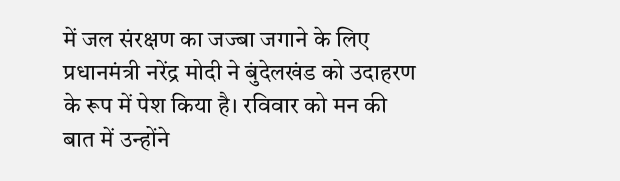में जल संरक्षण का जज्बा जगाने के लिए प्रधानमंत्री नरेंद्र मोदी ने बुंदेलखंड को उदाहरण के रूप में पेश किया है। रविवार को मन की बात में उन्होंने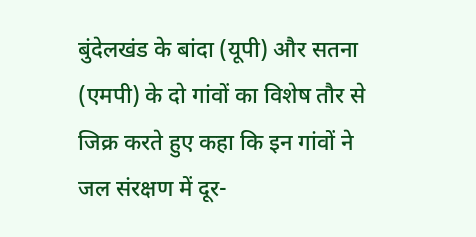बुंदेलखंड के बांदा (यूपी) और सतना (एमपी) के दो गांवों का विशेष तौर से जिक्र करते हुए कहा कि इन गांवों ने जल संरक्षण में दूर-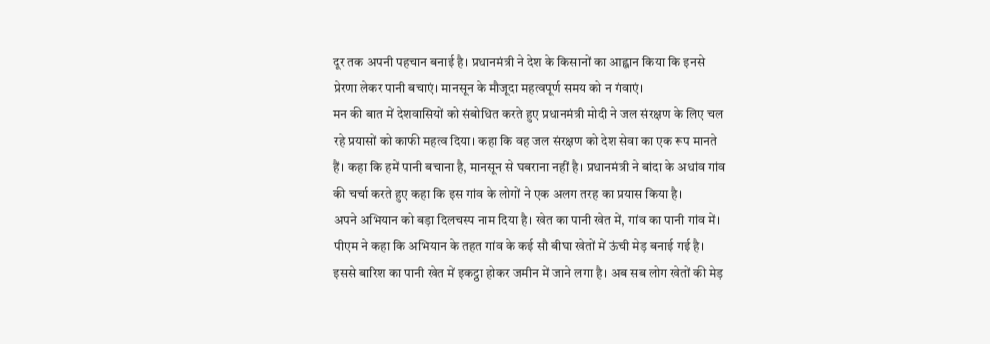दूर तक अपनी पहचान बनाई है। प्रधानमंत्री ने देश के किसानों का आह्वान किया कि इनसे प्रेरणा लेकर पानी बचाएं। मानसून के मौजूदा महत्वपूर्ण समय को न गंवाएं।
मन की बात में देशवासियों को संबोधित करते हुए प्रधानमंत्री मोदी ने जल संरक्षण के लिए चल रहे प्रयासों को काफी महत्व दिया। कहा कि वह जल संरक्षण को देश सेवा का एक रूप मानते हैं। कहा कि हमें पानी बचाना है, मानसून से घबराना नहीं है। प्रधानमंत्री ने बांदा के अधांव गांव की चर्चा करते हुए कहा कि इस गांव के लोगों ने एक अलग तरह का प्रयास किया है।
अपने अभियान को बड़ा दिलचस्प नाम दिया है। खेत का पानी खेत में, गांव का पानी गांव में। पीएम ने कहा कि अभियान के तहत गांव के कई सौ बीघा खेतों में ऊंची मेड़ बनाई गई है। इससे बारिश का पानी खेत में इकट्ठा होकर जमीन में जाने लगा है। अब सब लोग खेतों की मेड़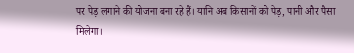पर पेड़ लगाने की योजना बना रहे हैं। यानि अब किसानों को पेड़, पानी और पैसा मिलेगा।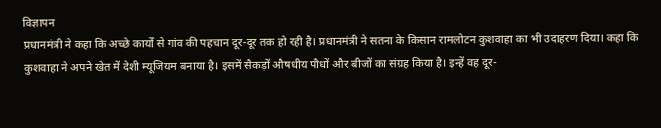विज्ञापन
प्रधानमंत्री ने कहा कि अच्छे कार्यों से गांव की पहचान दूर-दूर तक हो रही है। प्रधानमंत्री ने सतना के किसान रामलोटन कुशवाहा का भी उदाहरण दिया। कहा कि कुशवाहा ने अपने खेत में देशी म्यूजियम बनाया है। इसमें सैकड़ों औषधीय पौधों और बीजों का संग्रह किया है। इन्हें वह दूर-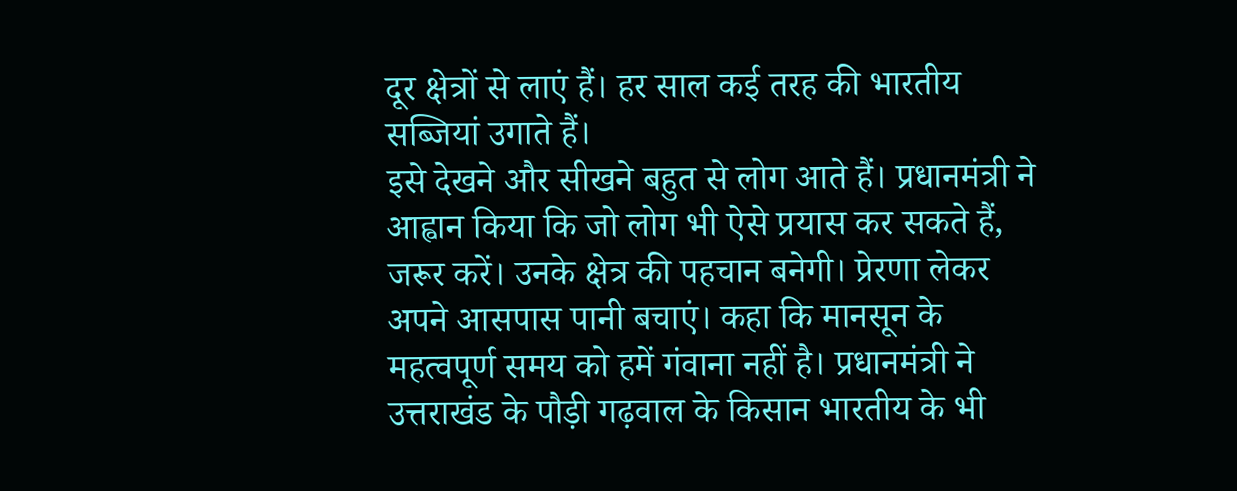दूर क्षेत्रों से लाएं हैं। हर साल कई तरह की भारतीय सब्जियां उगाते हैं।
इसे देखने और सीखने बहुत से लोग आते हैं। प्रधानमंत्री ने आह्वान किया कि जो लोग भी ऐसे प्रयास कर सकते हैं, जरूर करें। उनके क्षेत्र की पहचान बनेगी। प्रेरणा लेकर अपने आसपास पानी बचाएं। कहा कि मानसून के महत्वपूर्ण समय को हमें गंवाना नहीं है। प्रधानमंत्री ने उत्तराखंड के पौड़ी गढ़वाल के किसान भारतीय के भी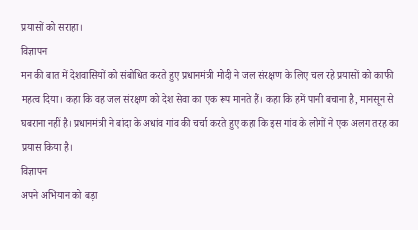प्रयासों को सराहा।
विज्ञापन
मन की बात में देशवासियों को संबोधित करते हुए प्रधानमंत्री मोदी ने जल संरक्षण के लिए चल रहे प्रयासों को काफी महत्व दिया। कहा कि वह जल संरक्षण को देश सेवा का एक रूप मानते हैं। कहा कि हमें पानी बचाना है, मानसून से घबराना नहीं है। प्रधानमंत्री ने बांदा के अधांव गांव की चर्चा करते हुए कहा कि इस गांव के लोगों ने एक अलग तरह का प्रयास किया है।
विज्ञापन
अपने अभियान को बड़ा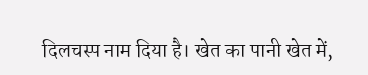दिलचस्प नाम दिया है। खेत का पानी खेत में,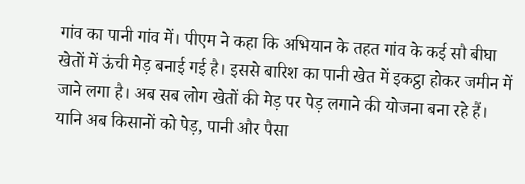गांव का पानी गांव में। पीएम ने कहा कि अभियान के तहत गांव के कई सौ बीघा खेतों में ऊंची मेड़ बनाई गई है। इससे बारिश का पानी खेत में इकट्ठा होकर जमीन में जाने लगा है। अब सब लोग खेतों की मेड़ पर पेड़ लगाने की योजना बना रहे हैं। यानि अब किसानों को पेड़, पानी और पैसा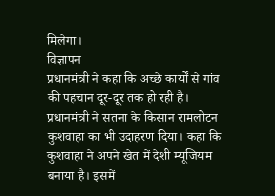मिलेगा।
विज्ञापन
प्रधानमंत्री ने कहा कि अच्छे कार्यों से गांव की पहचान दूर-दूर तक हो रही है। प्रधानमंत्री ने सतना के किसान रामलोटन कुशवाहा का भी उदाहरण दिया। कहा कि कुशवाहा ने अपने खेत में देशी म्यूजियम बनाया है। इसमें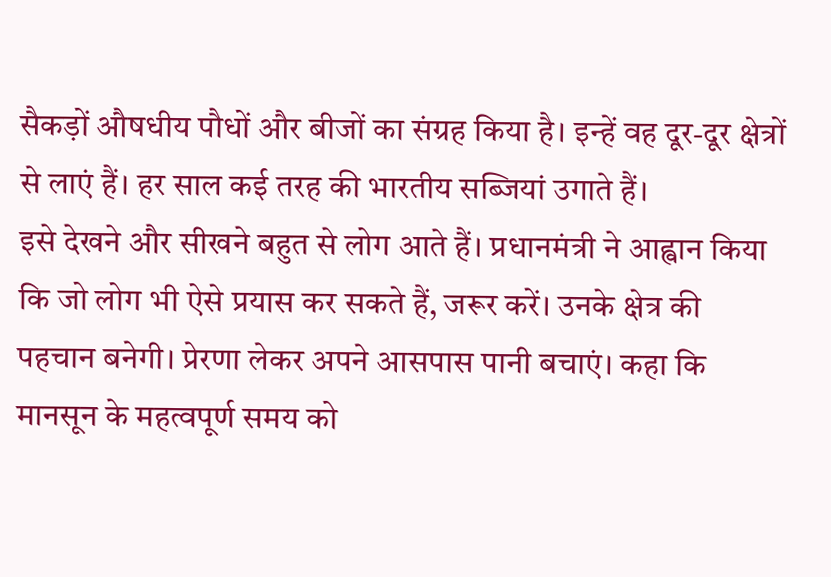सैकड़ों औषधीय पौधों और बीजों का संग्रह किया है। इन्हें वह दूर-दूर क्षेत्रों से लाएं हैं। हर साल कई तरह की भारतीय सब्जियां उगाते हैं।
इसे देखने और सीखने बहुत से लोग आते हैं। प्रधानमंत्री ने आह्वान किया कि जो लोग भी ऐसे प्रयास कर सकते हैं, जरूर करें। उनके क्षेत्र की पहचान बनेगी। प्रेरणा लेकर अपने आसपास पानी बचाएं। कहा कि मानसून के महत्वपूर्ण समय को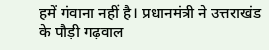हमें गंवाना नहीं है। प्रधानमंत्री ने उत्तराखंड के पौड़ी गढ़वाल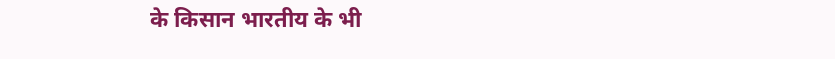के किसान भारतीय के भी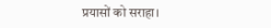प्रयासों को सराहा।